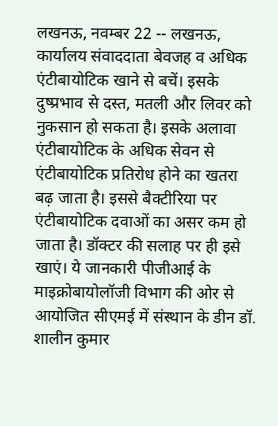लखनऊ, नवम्बर 22 -- लखनऊ, कार्यालय संवाददाता बेवजह व अधिक एंटीबायोटिक खाने से बचें। इसके दुष्प्रभाव से दस्त, मतली और लिवर को नुकसान हो सकता है। इसके अलावा एंटीबायोटिक के अधिक सेवन से एंटीबायोटिक प्रतिरोध होने का खतरा बढ़ जाता है। इससे बैक्टीरिया पर एंटीबायोटिक दवाओं का असर कम हो जाता है। डॉक्टर की सलाह पर ही इसे खाएं। ये जानकारी पीजीआई के माइक्रोबायोलॉजी विभाग की ओर से आयोजित सीएमई में संस्थान के डीन डॉ. शालीन कुमार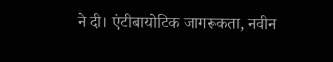ने दी। एंटीबायोटिक जागरूकता, नवीन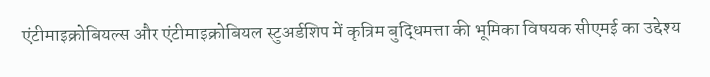एंटीमाइक्रोबियल्स और एंटीमाइक्रोबियल स्टुअर्डशिप में कृत्रिम बुद्धिमत्ता की भूमिका विषयक सीएमई का उद्देश्य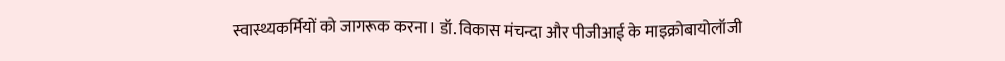स्वास्थ्यकर्मियों को जागरूक करना। डॉ. विकास मंचन्दा और पीजीआई के माइक्रोबायोलॉजी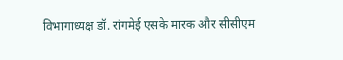विभागाध्यक्ष डॉ. रांगमेई एसके मारक और सीसीएम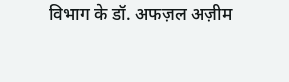विभाग के डॉ. अफज़ल अज़ीम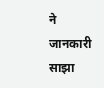ने जानकारी साझा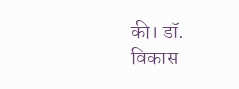की। डॉ. विकास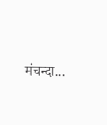मंचन्दा...